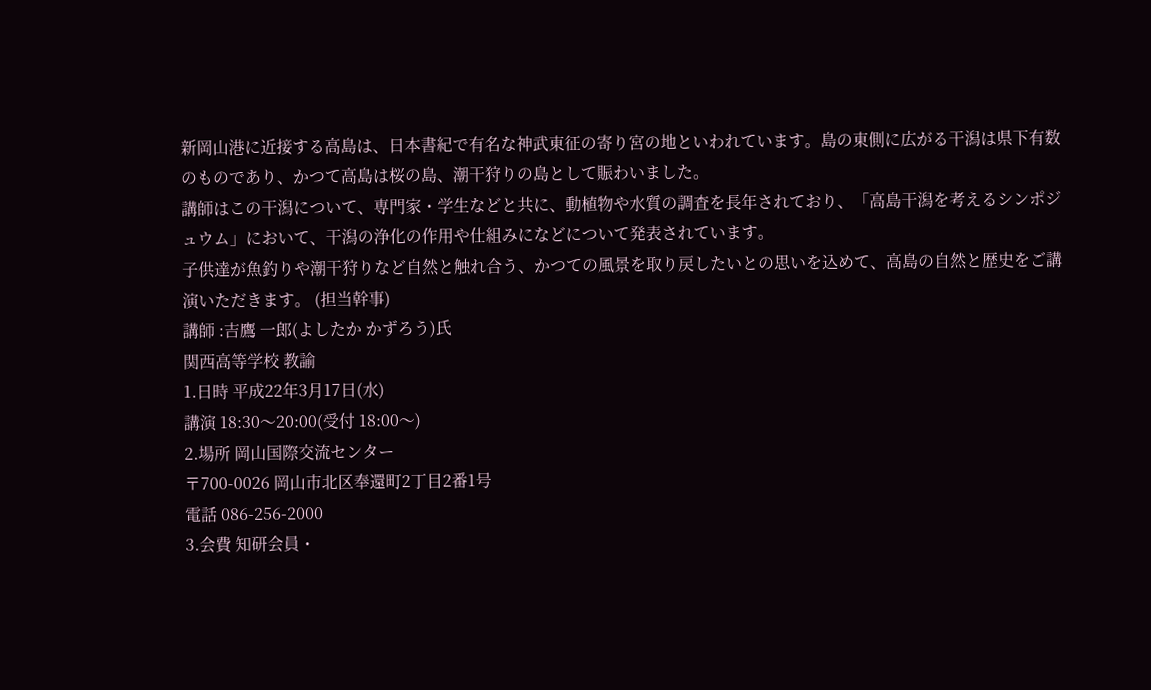新岡山港に近接する高島は、日本書紀で有名な神武東征の寄り宮の地といわれています。島の東側に広がる干潟は県下有数のものであり、かつて高島は桜の島、潮干狩りの島として賑わいました。
講師はこの干潟について、専門家・学生などと共に、動植物や水質の調査を長年されており、「高島干潟を考えるシンポジュウム」において、干潟の浄化の作用や仕組みになどについて発表されています。
子供達が魚釣りや潮干狩りなど自然と触れ合う、かつての風景を取り戻したいとの思いを込めて、高島の自然と歴史をご講演いただきます。 (担当幹事)
講師 :吉鷹 一郎(よしたか かずろう)氏
関西高等学校 教諭
1.日時 平成22年3月17日(水)
講演 18:30〜20:00(受付 18:00〜)
2.場所 岡山国際交流センター
〒700-0026 岡山市北区奉還町2丁目2番1号
電話 086-256-2000
3.会費 知研会員・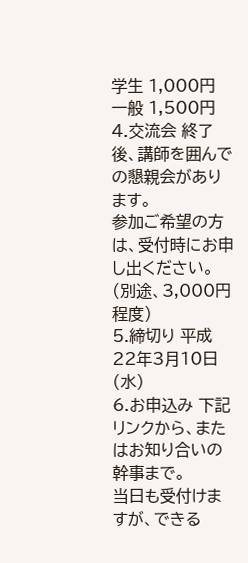学生 1,000円 一般 1,500円
4.交流会 終了後、講師を囲んでの懇親会があります。
参加ご希望の方は、受付時にお申し出ください。(別途、3,000円程度)
5.締切り 平成22年3月10日(水)
6.お申込み 下記リンクから、またはお知り合いの幹事まで。
当日も受付けますが、できる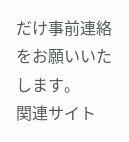だけ事前連絡をお願いいたします。
関連サイト